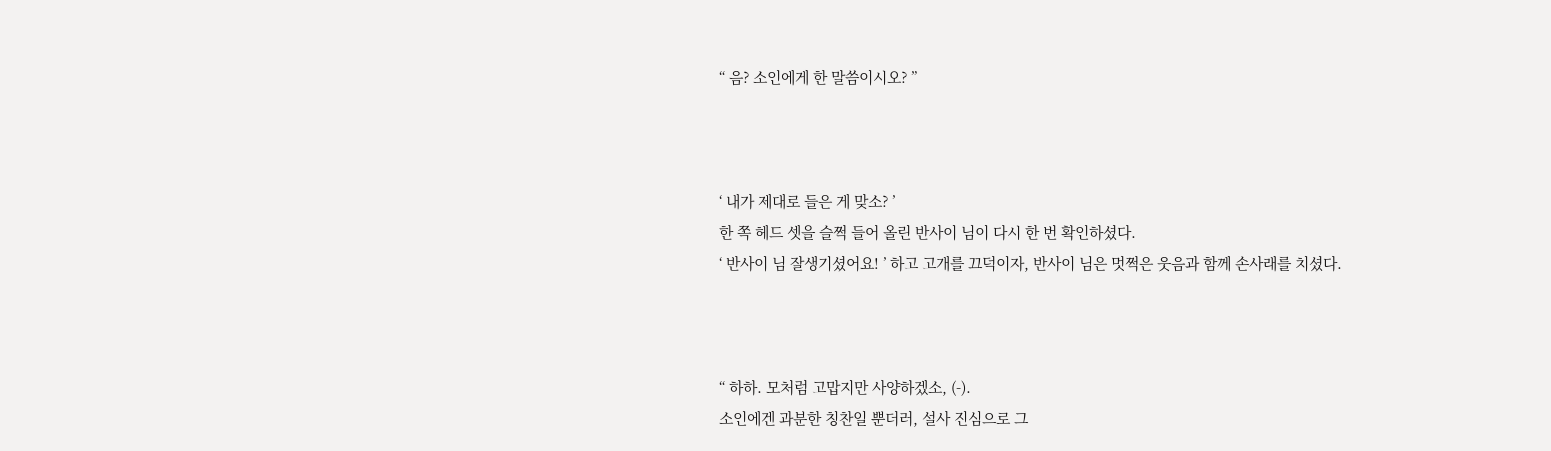“ 음? 소인에게 한 말씀이시오? ”



‘ 내가 제대로 들은 게 맞소? ’
한 쪽 헤드 셋을 슬쩍 들어 올린 반사이 님이 다시 한 번 확인하셨다.
‘ 반사이 님 잘생기셨어요! ’ 하고 고개를 끄덕이자, 반사이 님은 멋쩍은 웃음과 함께 손사래를 치셨다.



“ 하하. 모처럼 고맙지만 사양하겠소, (-).
소인에겐 과분한 칭찬일 뿐더러, 설사 진심으로 그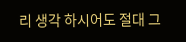리 생각 하시어도 절대 그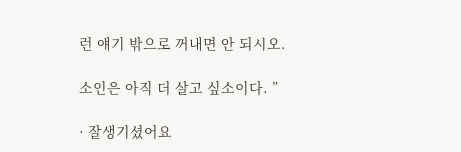런 얘기 밖으로 꺼내면 안 되시오.

소인은 아직 더 살고 싶소이다. ”

· 잘생기셨어요